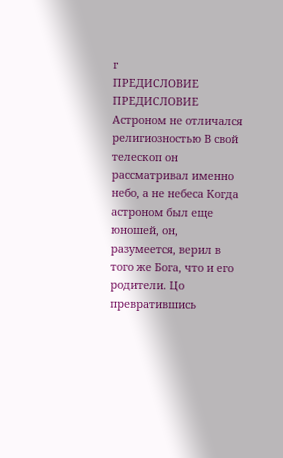г
ПРЕДИСЛОВИЕ
ПРЕДИСЛОВИЕ
Астроном не отличался религиозностью В свой телескоп он рассматривал именно небо, а не небеса Когда астроном был еще юношей, он, разумеется, верил в того же Бога, что и его родители. Цо превратившись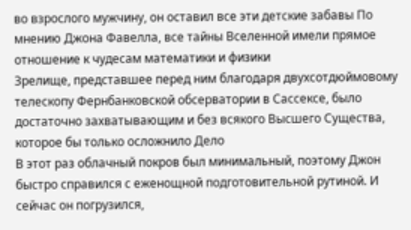во взрослого мужчину, он оставил все эти детские забавы По мнению Джона Фавелла, все тайны Вселенной имели прямое отношение к чудесам математики и физики
Зрелище, представшее перед ним благодаря двухсотдюймовому телескопу Фернбанковской обсерватории в Сассексе, было достаточно захватывающим и без всякого Высшего Существа, которое бы только осложнило Дело
В этот раз облачный покров был минимальный, поэтому Джон быстро справился с еженощной подготовительной рутиной. И сейчас он погрузился,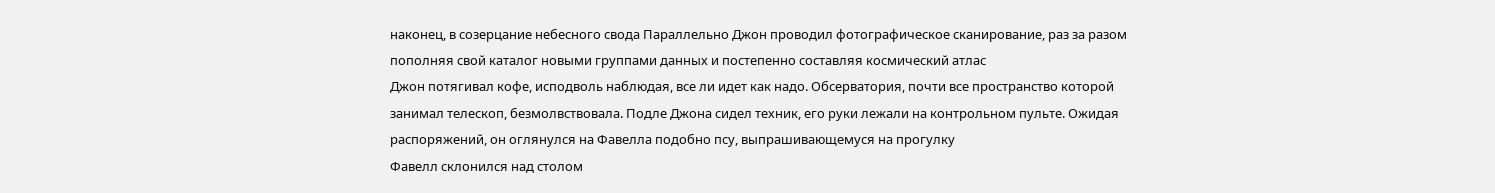наконец, в созерцание небесного свода Параллельно Джон проводил фотографическое сканирование, раз за разом пополняя свой каталог новыми группами данных и постепенно составляя космический атлас
Джон потягивал кофе, исподволь наблюдая, все ли идет как надо. Обсерватория, почти все пространство которой занимал телескоп, безмолвствовала. Подле Джона сидел техник, его руки лежали на контрольном пульте. Ожидая распоряжений, он оглянулся на Фавелла подобно псу, выпрашивающемуся на прогулку
Фавелл склонился над столом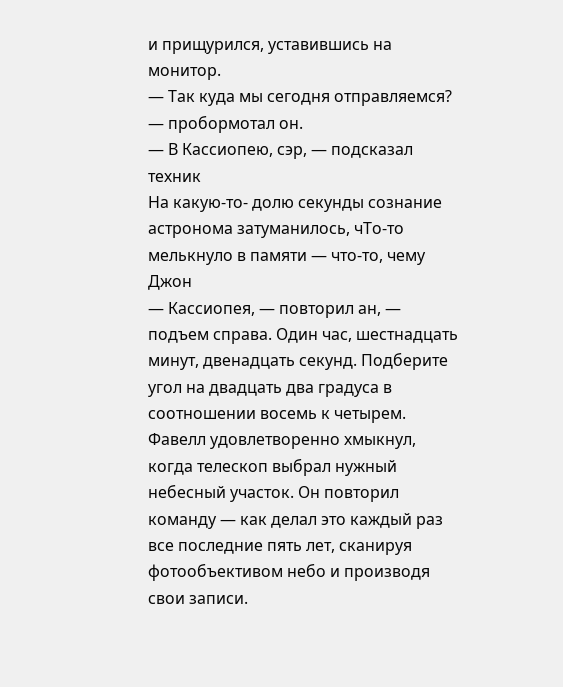и прищурился, уставившись на монитор.
— Так куда мы сегодня отправляемся? — пробормотал он.
— В Кассиопею, сэр, — подсказал техник
На какую-то- долю секунды сознание астронома затуманилось, чТо-то мелькнуло в памяти — что-то, чему Джон
— Кассиопея, — повторил ан, — подъем справа. Один час, шестнадцать минут, двенадцать секунд. Подберите угол на двадцать два градуса в соотношении восемь к четырем.
Фавелл удовлетворенно хмыкнул, когда телескоп выбрал нужный небесный участок. Он повторил команду — как делал это каждый раз все последние пять лет, сканируя фотообъективом небо и производя свои записи.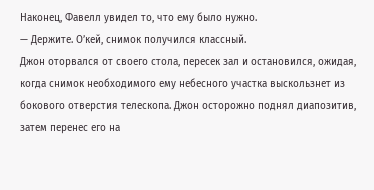Наконец, Фавелл увидел то, что ему было нужно.
— Держите. О’кей, снимок получился классный.
Джон оторвался от своего стола, пересек зал и остановился, ожидая, когда снимок необходимого ему небесного участка выскользнет из бокового отверстия телескопа. Джон осторожно поднял диапозитив, затем перенес его на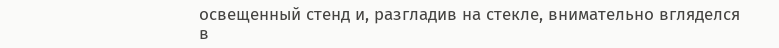освещенный стенд и, разгладив на стекле, внимательно вгляделся в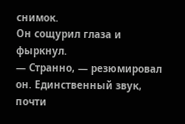снимок.
Он сощурил глаза и фыркнул.
— Странно, — резюмировал он. Единственный звук, почти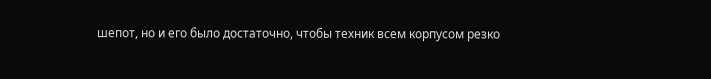шепот, но и его было достаточно, чтобы техник всем корпусом резко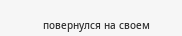повернулся на своем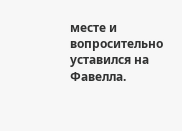месте и вопросительно уставился на Фавелла.